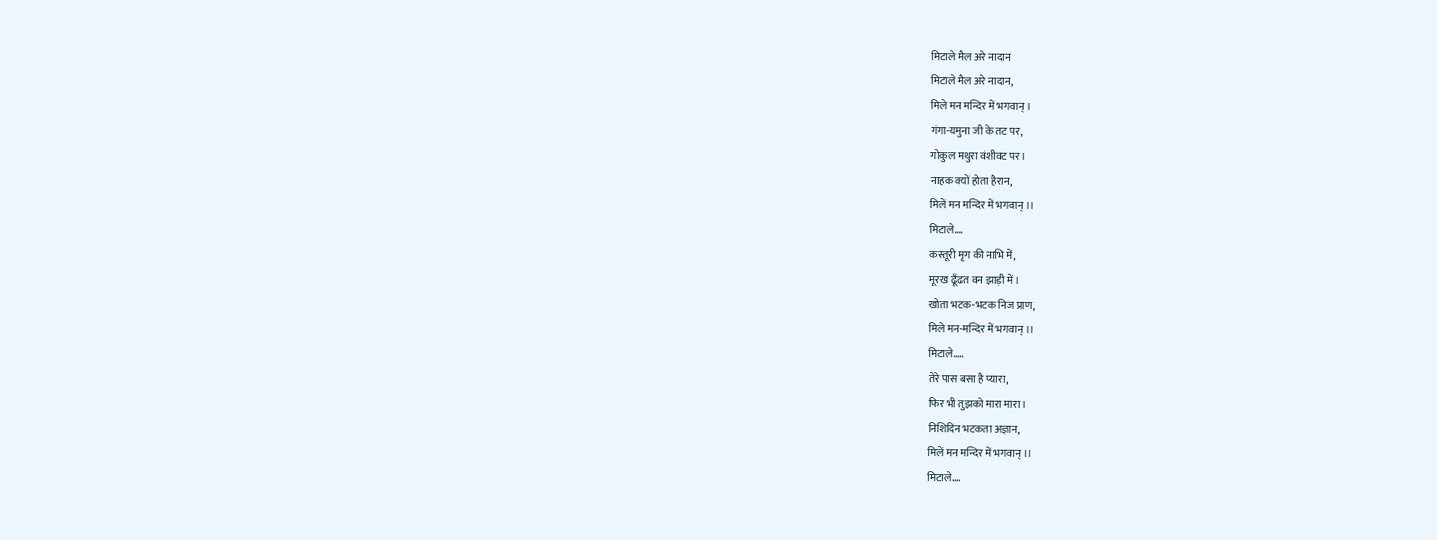मिटाले मैल अरे नादान
मिटाले मैल अरे नादान,
मिले मन मन्दिर में भगवान् ।
गंगा-यमुना जी के तट पर,
गोकुल मथुरा वंशीवट पर।
नाहक क्यों होता हैरान,
मिलें मन मन्दिर में भगवान् ।।
मिटाले….
कस्तूरी मृग की नाभि में,
मूरख ढूँढत वन झाड़ी में।
खोता भटक-भटक निज प्राण,
मिले मन-मन्दिर में भगवान् ।।
मिटाले…..
तेरे पास बसा है प्यारा,
फिर भी तुझको मारा मारा।
निशिदिन भटकता अज्ञान,
मिलें मन मन्दिर में भगवान् ।।
मिटाले….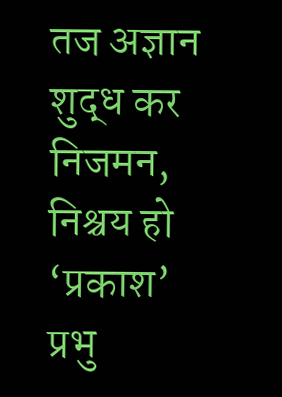तज अज्ञान शुद्ध कर निजमन,
निश्चय हो ‘प्रकाश’ प्रभु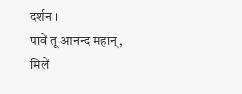दर्शन ।
पावें तू आनन्द महान्,
मिलें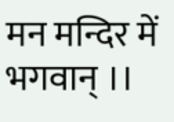मन मन्दिर में भगवान् ।।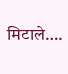मिटाले….